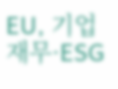EU, 기업 재무·ESG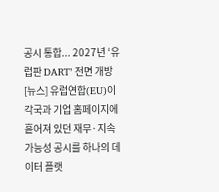공시 통합... 2027년 ‘유럽판 DART’ 전면 개방 [뉴스] 유럽연합(EU)이 각국과 기업 홈페이지에 흩어져 있던 재무·지속가능성 공시를 하나의 데이터 플랫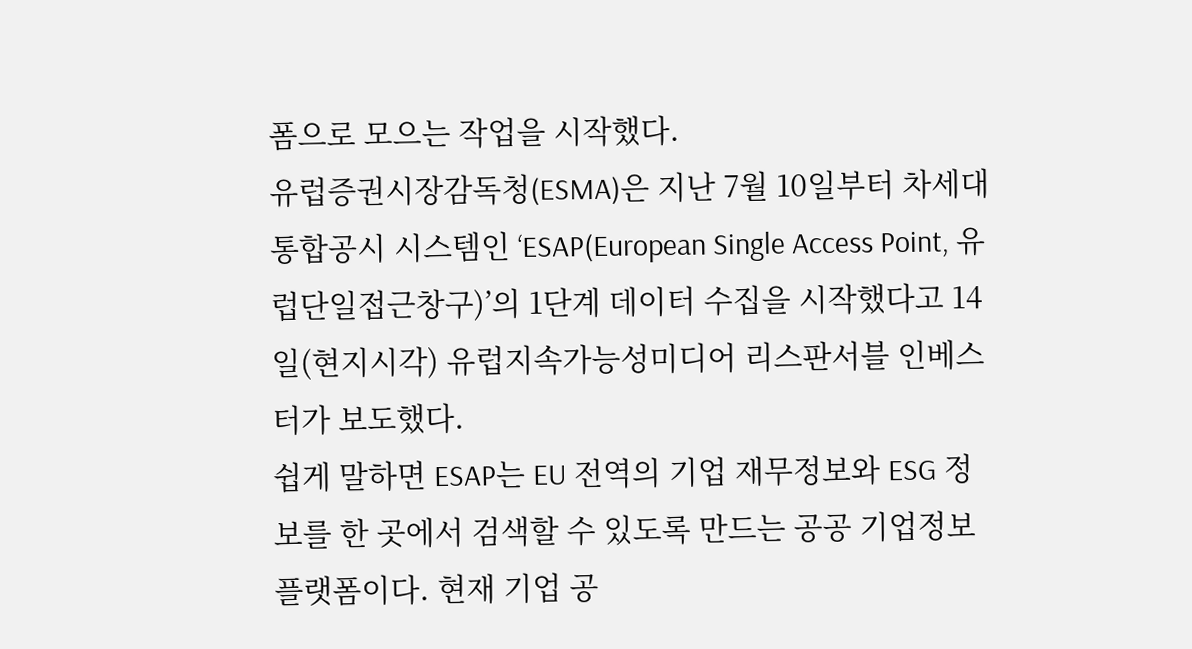폼으로 모으는 작업을 시작했다.
유럽증권시장감독청(ESMA)은 지난 7월 10일부터 차세대 통합공시 시스템인 ‘ESAP(European Single Access Point, 유럽단일접근창구)’의 1단계 데이터 수집을 시작했다고 14일(현지시각) 유럽지속가능성미디어 리스판서블 인베스터가 보도했다.
쉽게 말하면 ESAP는 EU 전역의 기업 재무정보와 ESG 정보를 한 곳에서 검색할 수 있도록 만드는 공공 기업정보 플랫폼이다. 현재 기업 공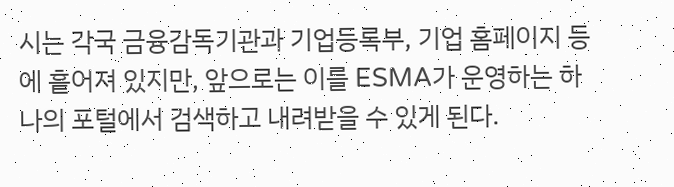시는 각국 금융감독기관과 기업등록부, 기업 홈페이지 등에 흩어져 있지만, 앞으로는 이를 ESMA가 운영하는 하나의 포털에서 검색하고 내려받을 수 있게 된다.